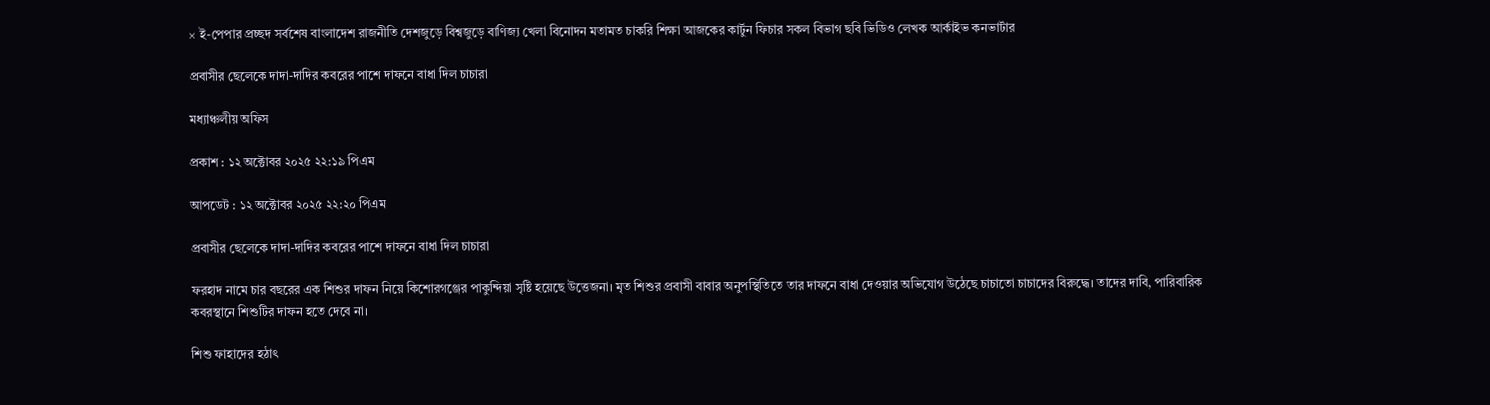× ই-পেপার প্রচ্ছদ সর্বশেষ বাংলাদেশ রাজনীতি দেশজুড়ে বিশ্বজুড়ে বাণিজ্য খেলা বিনোদন মতামত চাকরি শিক্ষা আজকের কার্টুন ফিচার সকল বিভাগ ছবি ভিডিও লেখক আর্কাইভ কনভার্টার

প্রবাসীর ছেলেকে দাদা-দাদির কবরের পাশে দাফনে বাধা দিল চাচারা

মধ্যাঞ্চলীয় অফিস

প্রকাশ : ১২ অক্টোবর ২০২৫ ২২:১৯ পিএম

আপডেট : ১২ অক্টোবর ২০২৫ ২২:২০ পিএম

প্রবাসীর ছেলেকে দাদা-দাদির কবরের পাশে দাফনে বাধা দিল চাচারা

ফরহাদ নামে চার বছরের এক শিশুর দাফন নিয়ে কিশোরগঞ্জের পাকুন্দিয়া সৃষ্টি হয়েছে উত্তেজনা। মৃত শিশুর প্রবাসী বাবার অনুপস্থিতিতে তার দাফনে বাধা দেওয়ার অভিযোগ উঠেছে চাচাতো চাচাদের বিরুদ্ধে। তাদের দাবি, পারিবারিক কবরস্থানে শিশুটির দাফন হতে দেবে না।

শিশু ফাহাদের হঠাৎ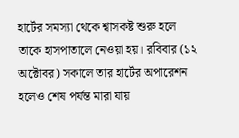হার্টের সমস্যা থেকে শ্বাসকষ্ট শুরু হলে তাকে হাসপাতালে নেওয়া হয়। রবিবার (১২ অক্টোবর) সকালে তার হার্টের অপারেশন হলেও শেষ পর্যন্ত মারা যায়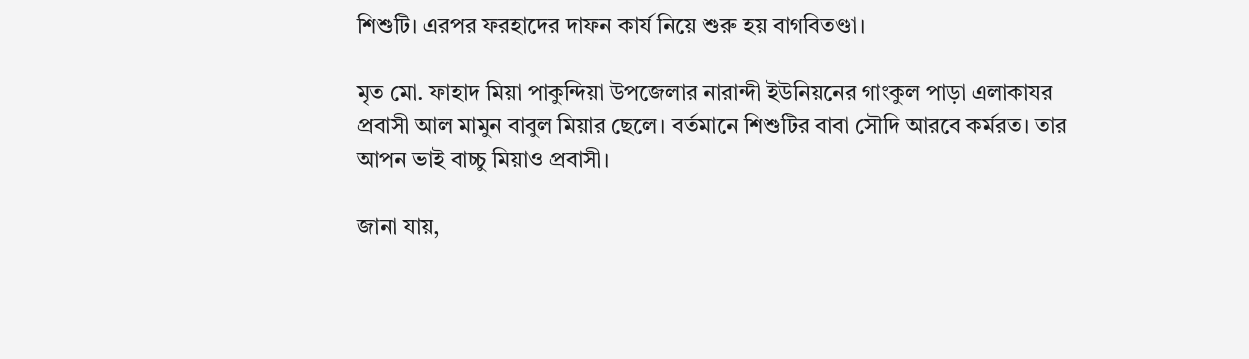শিশুটি। এরপর ফরহাদের দাফন কার্য নিয়ে শুরু হয় বাগবিতণ্ডা।

মৃত মো. ফাহাদ মিয়া পাকুন্দিয়া উপজেলার নারান্দী ইউনিয়নের গাংকুল পাড়া এলাকাযর প্রবাসী আল মামুন বাবুল মিয়ার ছেলে। বর্তমানে শিশুটির বাবা সৌদি আরবে কর্মরত। তার আপন ভাই বাচ্চু মিয়াও প্রবাসী।

জানা যায়,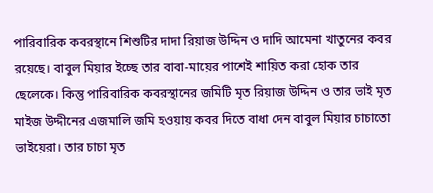পারিবারিক কবরস্থানে শিশুটির দাদা রিয়াজ উদ্দিন ও দাদি আমেনা খাতুনের কবর রয়েছে। বাবুল মিয়ার ইচ্ছে তার বাবা-মায়ের পাশেই শায়িত করা হোক তার ছেলেকে। কিন্তু পারিবারিক কবরস্থানের জমিটি মৃত রিয়াজ উদ্দিন ও তার ভাই মৃত মাইজ উদ্দীনের এজমালি জমি হওয়ায় কবর দিতে বাধা দেন বাবুল মিয়ার চাচাতো ভাইয়েরা। তার চাচা মৃত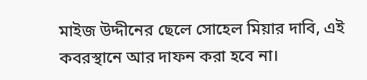মাইজ উদ্দীনের ছেলে সোহেল মিয়ার দাবি, এই কবরস্থানে আর দাফন করা হবে না।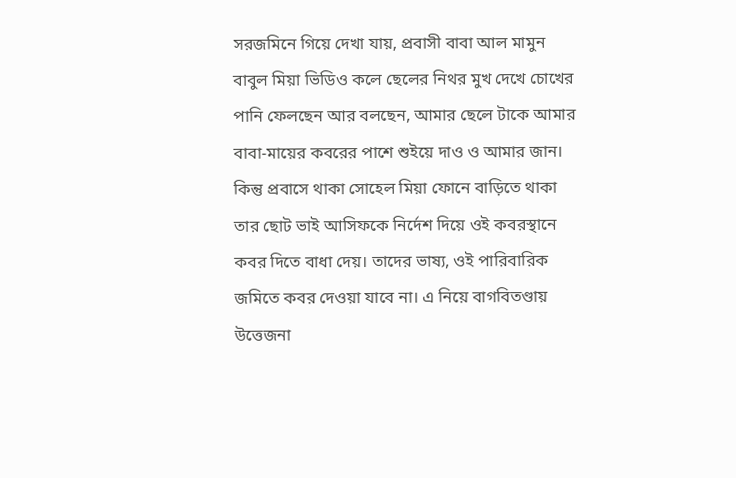সরজমিনে গিয়ে দেখা যায়, প্রবাসী বাবা আল মামুন বাবুল মিয়া ভিডিও কলে ছেলের নিথর মুখ দেখে চোখের পানি ফেলছেন আর বলছেন, আমার ছেলে টাকে আমার বাবা-মায়ের কবরের পাশে শুইয়ে দাও ও আমার জান। কিন্তু প্রবাসে থাকা সোহেল মিয়া ফোনে বাড়িতে থাকা তার ছোট ভাই আসিফকে নির্দেশ দিয়ে ওই কবরস্থানে কবর দিতে বাধা দেয়। তাদের ভাষ্য, ওই পারিবারিক জমিতে কবর দেওয়া যাবে না। এ নিয়ে বাগবিতণ্ডায় উত্তেজনা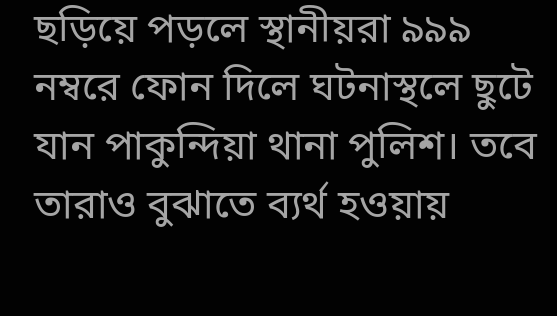ছড়িয়ে পড়লে স্থানীয়রা ৯৯৯ নম্বরে ফোন দিলে ঘটনাস্থলে ছুটে যান পাকুন্দিয়া থানা পুলিশ। তবে তারাও বুঝাতে ব্যর্থ হওয়ায়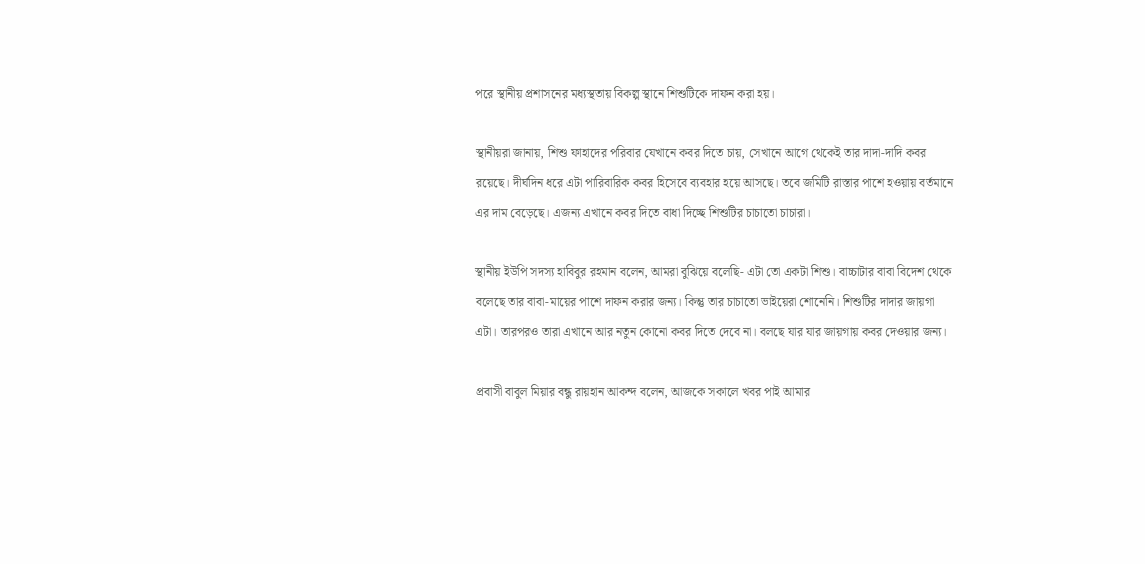পরে স্থানীয় প্রশাসনের মধ্যস্থতায় বিকল্প স্থানে শিশুটিকে দাফন করা হয়।

স্থানীয়রা জানায়, শিশু ফাহাদের পরিবার যেখানে কবর দিতে চায়, সেখানে আগে থেকেই তার দাদা-দাদি কবর রয়েছে। দীর্ঘদিন ধরে এটা পারিবারিক কবর হিসেবে ব্যবহার হয়ে আসছে। তবে জমিটি রাস্তার পাশে হওয়ায় বর্তমানে এর দাম বেড়েছে। এজন্য এখানে কবর দিতে বাধা দিচ্ছে শিশুটির চাচাতো চাচারা।

স্থানীয় ইউপি সদস্য হাবিবুর রহমান বলেন, আমরা বুঝিয়ে বলেছি- এটা তো একটা শিশু। বাচ্চাটার বাবা বিদেশ থেকে বলেছে তার বাবা-মায়ের পাশে দাফন করার জন্য। কিন্তু তার চাচাতো ভাইয়েরা শোনেনি। শিশুটির দাদার জায়গা এটা। তারপরও তারা এখানে আর নতুন কোনো কবর দিতে দেবে না। বলছে যার যার জায়গায় কবর দেওয়ার জন্য।

প্রবাসী বাবুল মিয়ার বন্ধু রায়হান আকন্দ বলেন, আজকে সকালে খবর পাই আমার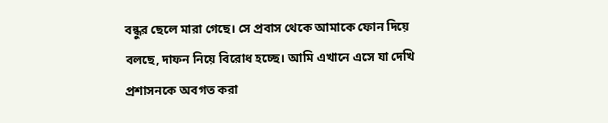বন্ধুর ছেলে মারা গেছে। সে প্রবাস থেকে আমাকে ফোন দিয়ে বলছে, দাফন নিয়ে বিরোধ হচ্ছে। আমি এখানে এসে যা দেখি প্রশাসনকে অবগত করা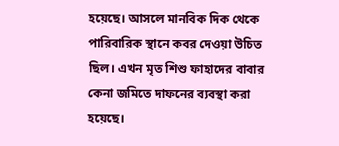হয়েছে। আসলে মানবিক দিক থেকে পারিবারিক স্থানে কবর দেওয়া উচিত ছিল। এখন মৃত শিশু ফাহাদের বাবার কেনা জমিতে দাফনের ব্যবস্থা করা হয়েছে।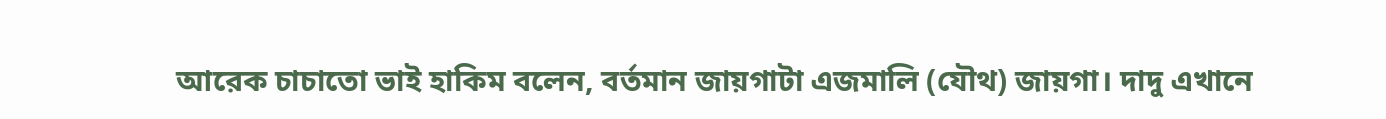আরেক চাচাতো ভাই হাকিম বলেন, বর্তমান জায়গাটা এজমালি (যৌথ) জায়গা। দাদু এখানে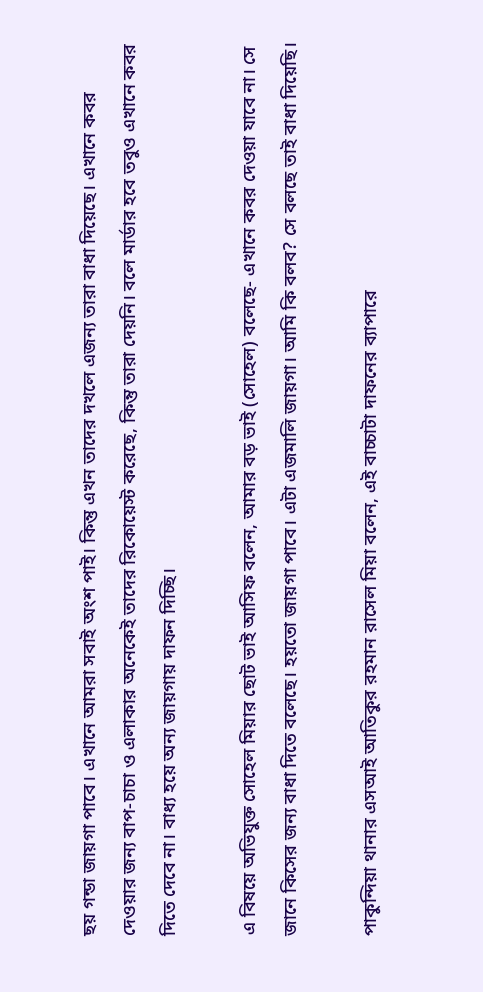ছয় গন্ডা জায়গা পাবে। এখানে আমরা সবাই অংশ পাই। কিন্তু এখন তাদের দখলে এজন্য তারা বাধা দিয়েছে। এখানে কবর দেওয়ার জন্য বাপ-চাচা ও এলাকার অনেকেই তাদের রিকোয়েস্ট করেছে, কিন্তু তারা দেয়নি। বলে মার্ডার হবে তবুও এখানে কবর দিতে দেবে না। বাধ্য হয়ে অন্য জায়গায় দাফন দিচ্ছি।

এ বিষয়ে অভিযুক্ত সোহেল মিয়ার ছোট ভাই আসিফ বলেন, আমার বড় ভাই (সোহেল) বলেছে- এখানে কবর দেওয়া যাবে না। সে জানে কিসের জন্য বাধা দিতে বলেছে। হয়তো জায়গা পাবে। এটা এজমালি জায়গা। আমি কি বলব? সে বলছে তাই বাধা দিয়েছি।

পাকুন্দিয়া থানার এসআই আতিকুর রহমান রাসেল মিয়া বলেন, এই বাচ্চাটা দাফনের ব্যাপারে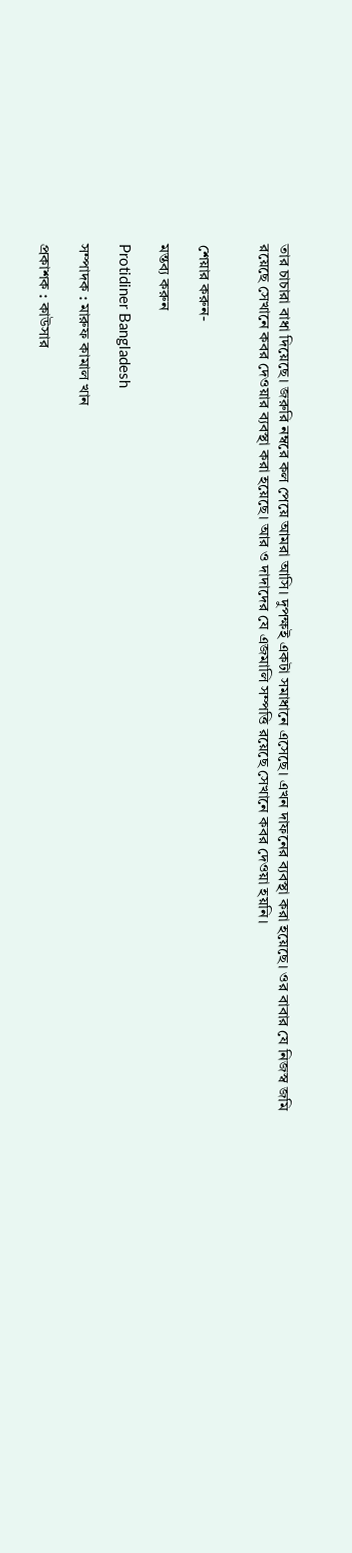তার চাচারা বাধা দিয়েছে। জরুরি নম্বরে কল পেয়ে আমরা আসি। দুপক্ষই একটা সমাধানে এসেছে। এখন দাফনের ব্যবস্থা করা হয়েছে। ওর বাবার যে নিজস্ব জমি রয়েছে সেখানে কবর দেওয়ার ব্যবস্থা করা হয়েছে। আর ও দাদাদের যে এজমালি সম্পত্তি রয়েছে সেখানে কবর দেওয়া হয়নি।


শেয়ার করুন-

মন্তব্য করুন

Protidiner Bangladesh

সম্পাদক : মারুফ কামাল খান

প্রকাশক : কাউসার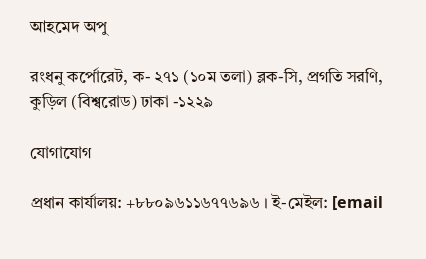আহমেদ অপু

রংধনু কর্পোরেট, ক- ২৭১ (১০ম তলা) ব্লক-সি, প্রগতি সরণি, কুড়িল (বিশ্বরোড) ঢাকা -১২২৯

যোগাযোগ

প্রধান কার্যালয়: +৮৮০৯৬১১৬৭৭৬৯৬ । ই-মেইল: [email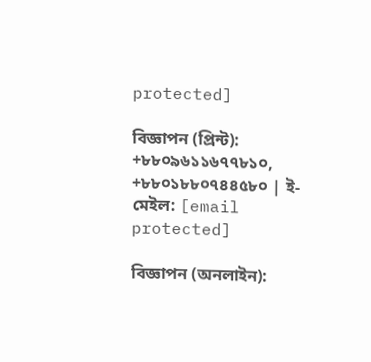protected]

বিজ্ঞাপন (প্রিন্ট): +৮৮০৯৬১১৬৭৭৮১০, +৮৮০১৮৮০৭৪৪৫৮০ | ই-মেইল: [email protected]

বিজ্ঞাপন (অনলাইন):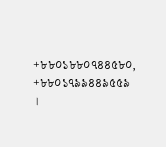+৮৮০১৮৮০৭৪৪৫৮০, +৮৮০১৭৯৯৪৪৯৫৫৯ ।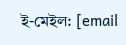ই-মেইল: [email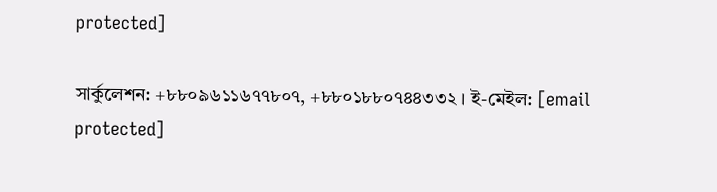protected]

সার্কুলেশন: +৮৮০৯৬১১৬৭৭৮০৭, +৮৮০১৮৮০৭৪৪৩৩২ । ই-মেইল: [email protected]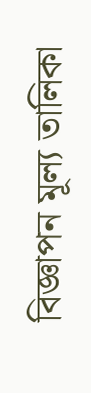বিজ্ঞাপন মূল্য তালিকা